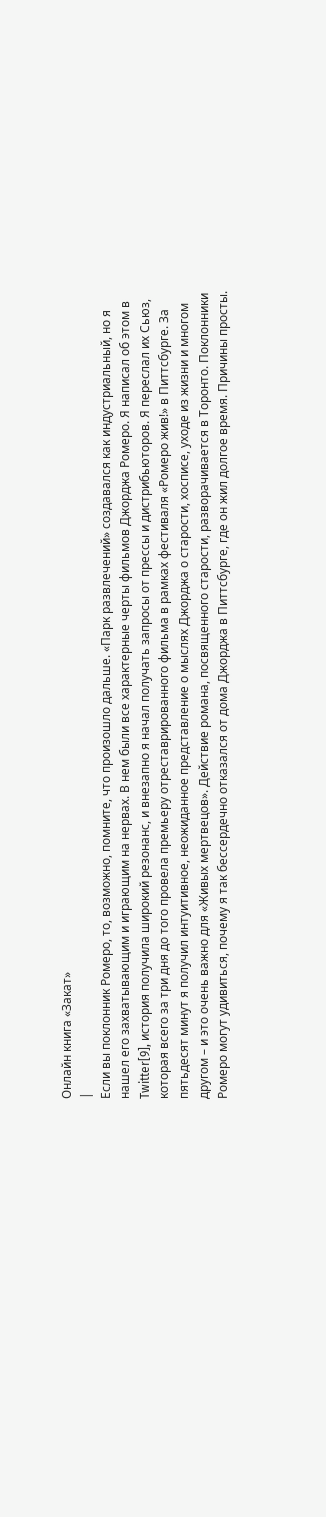Онлайн книга «Закат»
|
Если вы поклонник Ромеро, то, возможно, помните, что произошло дальше. «Парк развлечений» создавался как индустриальный, но я нашел его захватывающим и играющим на нервах. В нем были все характерные черты фильмов Джорджа Ромеро. Я написал об этом в Twitter[9], история получила широкий резонанс, и внезапно я начал получать запросы от прессы и дистрибьюторов. Я переслал их Сьюз, которая всего за три дня до того провела премьеру отреставрированного фильма в рамках фестиваля «Ромеро жив!» в Питтсбурге. За пятьдесят минут я получил интуитивное, неожиданное представление о мыслях Джорджа о старости, хосписе, уходе из жизни и многом другом – и это очень важно для «Живых мертвецов». Действие романа, посвященного старости, разворачивается в Торонто. Поклонники Ромеро могут удивиться, почему я так бессердечно отказался от дома Джорджа в Питтсбурге, где он жил долгое время. Причины просты.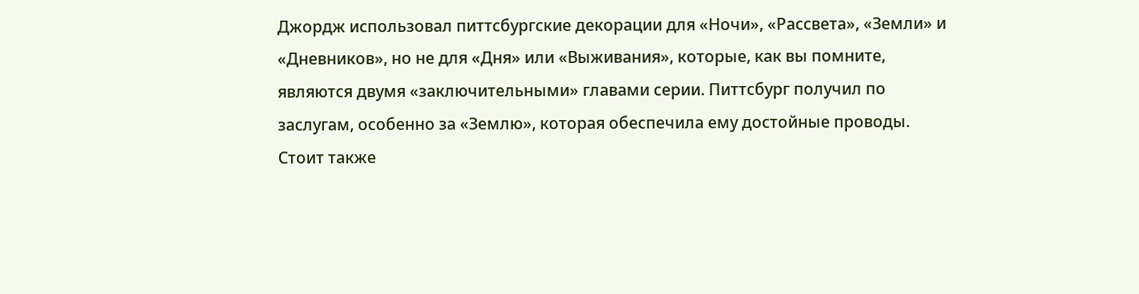Джордж использовал питтсбургские декорации для «Ночи», «Рассвета», «Земли» и «Дневников», но не для «Дня» или «Выживания», которые, как вы помните, являются двумя «заключительными» главами серии. Питтсбург получил по заслугам, особенно за «Землю», которая обеспечила ему достойные проводы. Стоит также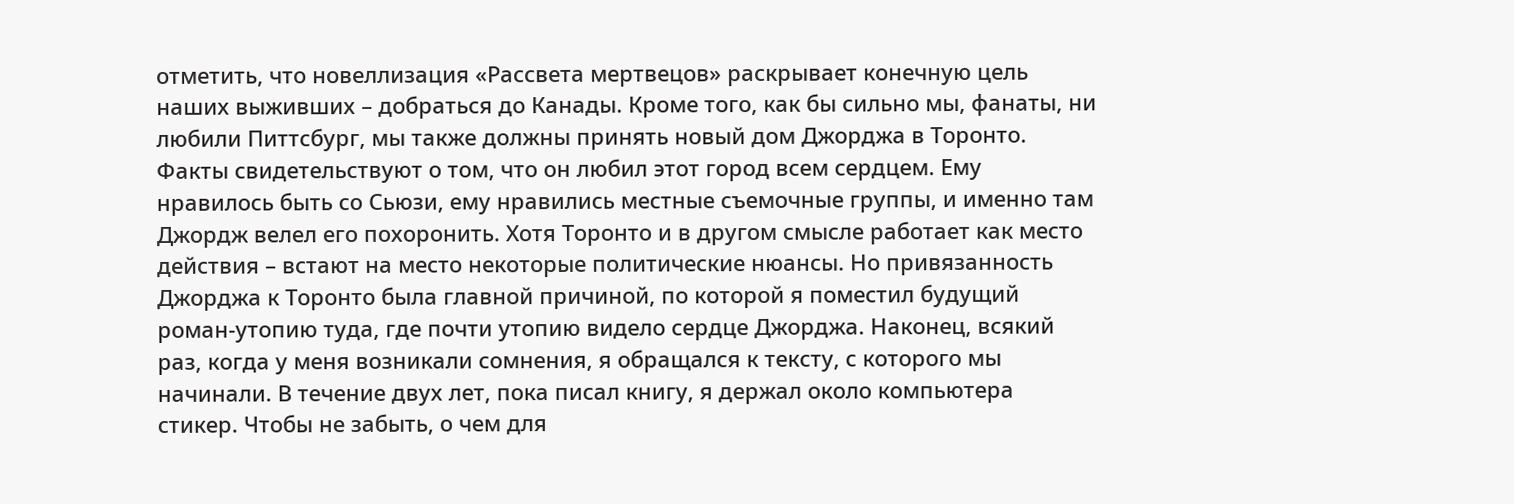отметить, что новеллизация «Рассвета мертвецов» раскрывает конечную цель наших выживших – добраться до Канады. Кроме того, как бы сильно мы, фанаты, ни любили Питтсбург, мы также должны принять новый дом Джорджа в Торонто. Факты свидетельствуют о том, что он любил этот город всем сердцем. Ему нравилось быть со Сьюзи, ему нравились местные съемочные группы, и именно там Джордж велел его похоронить. Хотя Торонто и в другом смысле работает как место действия – встают на место некоторые политические нюансы. Но привязанность Джорджа к Торонто была главной причиной, по которой я поместил будущий роман-утопию туда, где почти утопию видело сердце Джорджа. Наконец, всякий раз, когда у меня возникали сомнения, я обращался к тексту, с которого мы начинали. В течение двух лет, пока писал книгу, я держал около компьютера стикер. Чтобы не забыть, о чем для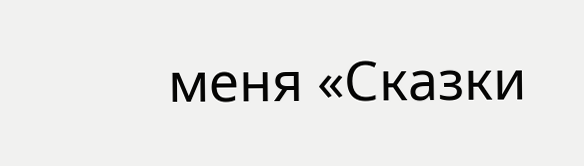меня «Сказки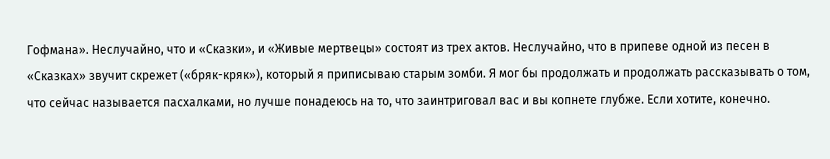Гофмана». Неслучайно, что и «Сказки», и «Живые мертвецы» состоят из трех актов. Неслучайно, что в припеве одной из песен в «Сказках» звучит скрежет («бряк-кряк»), который я приписываю старым зомби. Я мог бы продолжать и продолжать рассказывать о том, что сейчас называется пасхалками, но лучше понадеюсь на то, что заинтриговал вас и вы копнете глубже. Если хотите, конечно.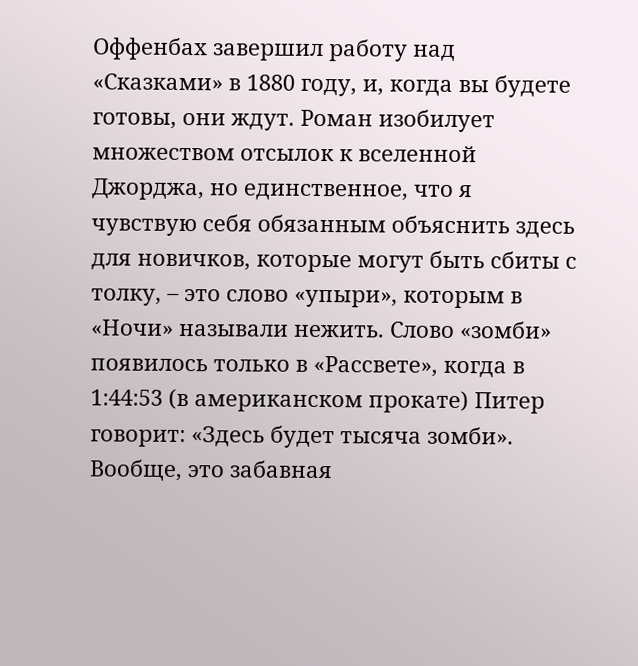Оффенбах завершил работу над «Сказками» в 1880 году, и, когда вы будете готовы, они ждут. Роман изобилует множеством отсылок к вселенной Джорджа, но единственное, что я чувствую себя обязанным объяснить здесь для новичков, которые могут быть сбиты с толку, – это слово «упыри», которым в «Ночи» называли нежить. Слово «зомби» появилось только в «Рассвете», когда в 1:44:53 (в американском прокате) Питер говорит: «Здесь будет тысяча зомби». Вообще, это забавная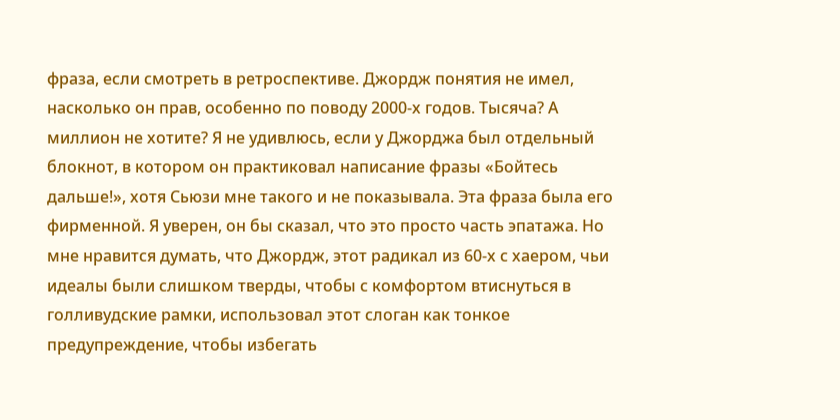фраза, если смотреть в ретроспективе. Джордж понятия не имел, насколько он прав, особенно по поводу 2000-х годов. Тысяча? А миллион не хотите? Я не удивлюсь, если у Джорджа был отдельный блокнот, в котором он практиковал написание фразы «Бойтесь дальше!», хотя Сьюзи мне такого и не показывала. Эта фраза была его фирменной. Я уверен, он бы сказал, что это просто часть эпатажа. Но мне нравится думать, что Джордж, этот радикал из 60-х с хаером, чьи идеалы были слишком тверды, чтобы с комфортом втиснуться в голливудские рамки, использовал этот слоган как тонкое предупреждение, чтобы избегать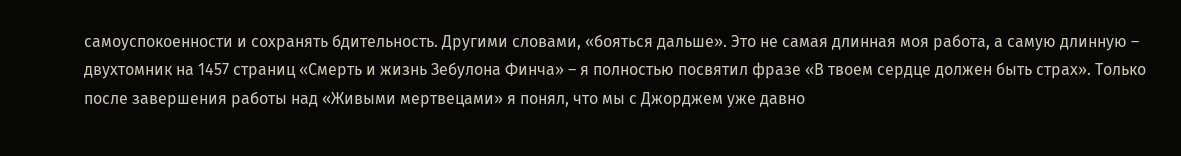самоуспокоенности и сохранять бдительность. Другими словами, «бояться дальше». Это не самая длинная моя работа, а самую длинную – двухтомник на 1457 страниц «Смерть и жизнь Зебулона Финча» – я полностью посвятил фразе «В твоем сердце должен быть страх». Только после завершения работы над «Живыми мертвецами» я понял, что мы с Джорджем уже давно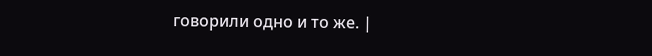говорили одно и то же. |